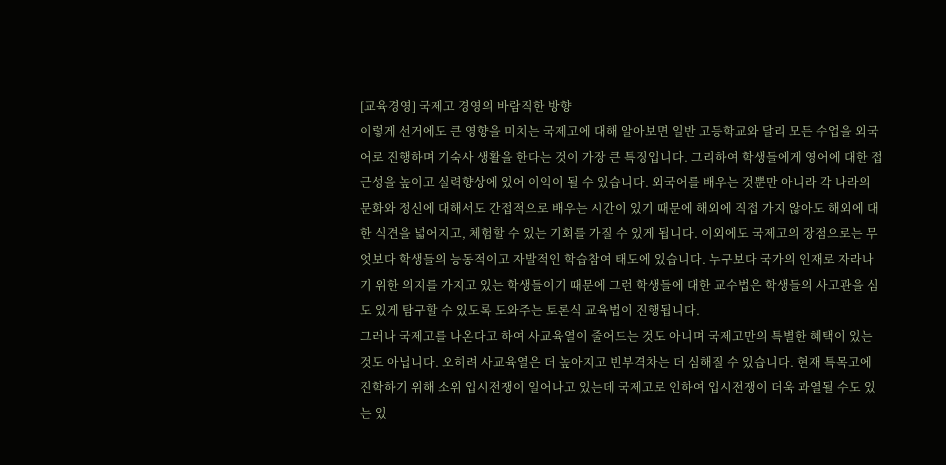[교육경영] 국제고 경영의 바람직한 방향
이렇게 선거에도 큰 영향을 미치는 국제고에 대해 알아보면 일반 고등학교와 달리 모든 수업을 외국어로 진행하며 기숙사 생활을 한다는 것이 가장 큰 특징입니다. 그리하여 학생들에게 영어에 대한 접근성을 높이고 실력향상에 있어 이익이 될 수 있습니다. 외국어를 배우는 것뿐만 아니라 각 나라의 문화와 정신에 대해서도 간접적으로 배우는 시간이 있기 때문에 해외에 직접 가지 않아도 해외에 대한 식견을 넓어지고, 체험할 수 있는 기회를 가질 수 있게 됩니다. 이외에도 국제고의 장점으로는 무엇보다 학생들의 능동적이고 자발적인 학습참여 태도에 있습니다. 누구보다 국가의 인재로 자라나기 위한 의지를 가지고 있는 학생들이기 때문에 그런 학생들에 대한 교수법은 학생들의 사고관을 심도 있게 탐구할 수 있도록 도와주는 토론식 교육법이 진행됩니다.
그러나 국제고를 나온다고 하여 사교육열이 줄어드는 것도 아니며 국제고만의 특별한 혜택이 있는 것도 아닙니다. 오히려 사교육열은 더 높아지고 빈부격차는 더 심해질 수 있습니다. 현재 특목고에 진학하기 위해 소위 입시전쟁이 일어나고 있는데 국제고로 인하여 입시전쟁이 더욱 과열될 수도 있는 있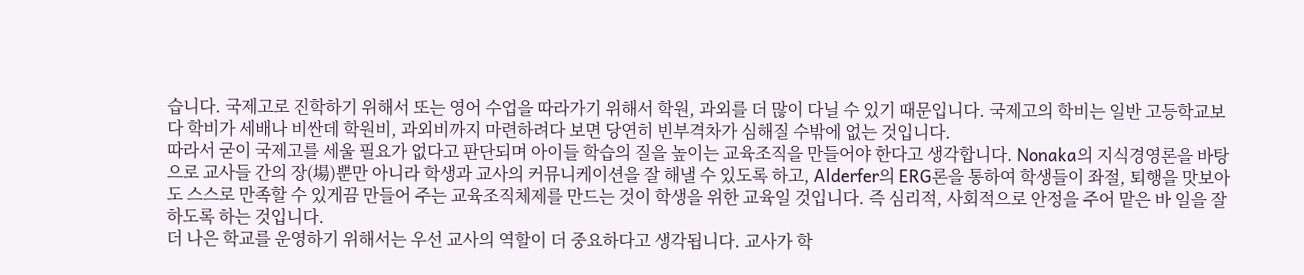습니다. 국제고로 진학하기 위해서 또는 영어 수업을 따라가기 위해서 학원, 과외를 더 많이 다닐 수 있기 때문입니다. 국제고의 학비는 일반 고등학교보다 학비가 세배나 비싼데 학원비, 과외비까지 마련하려다 보면 당연히 빈부격차가 심해질 수밖에 없는 것입니다.
따라서 굳이 국제고를 세울 필요가 없다고 판단되며 아이들 학습의 질을 높이는 교육조직을 만들어야 한다고 생각합니다. Nonaka의 지식경영론을 바탕으로 교사들 간의 장(場)뿐만 아니라 학생과 교사의 커뮤니케이션을 잘 해낼 수 있도록 하고, Alderfer의 ERG론을 통하여 학생들이 좌절, 퇴행을 맛보아도 스스로 만족할 수 있게끔 만들어 주는 교육조직체제를 만드는 것이 학생을 위한 교육일 것입니다. 즉 심리적, 사회적으로 안정을 주어 맡은 바 일을 잘하도록 하는 것입니다.
더 나은 학교를 운영하기 위해서는 우선 교사의 역할이 더 중요하다고 생각됩니다. 교사가 학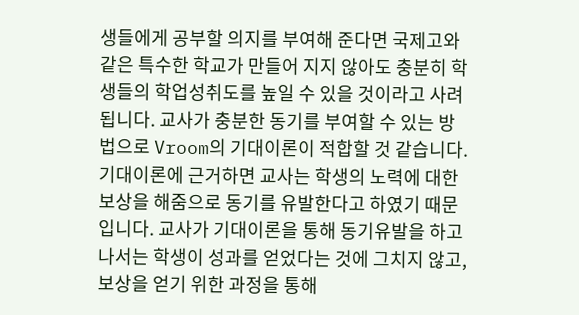생들에게 공부할 의지를 부여해 준다면 국제고와 같은 특수한 학교가 만들어 지지 않아도 충분히 학생들의 학업성취도를 높일 수 있을 것이라고 사려 됩니다. 교사가 충분한 동기를 부여할 수 있는 방법으로 Vroom의 기대이론이 적합할 것 같습니다.
기대이론에 근거하면 교사는 학생의 노력에 대한 보상을 해줌으로 동기를 유발한다고 하였기 때문입니다. 교사가 기대이론을 통해 동기유발을 하고나서는 학생이 성과를 얻었다는 것에 그치지 않고, 보상을 얻기 위한 과정을 통해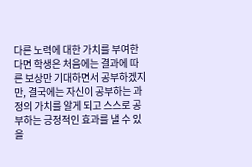다른 노력에 대한 가치를 부여한다면 학생은 처음에는 결과에 따른 보상만 기대하면서 공부하겠지만, 결국에는 자신이 공부하는 과정의 가치를 알게 되고 스스로 공부하는 긍정적인 효과를 낼 수 있을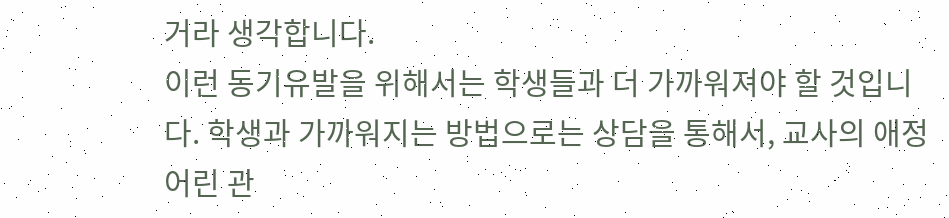거라 생각합니다.
이런 동기유발을 위해서는 학생들과 더 가까워져야 할 것입니다. 학생과 가까워지는 방법으로는 상담을 통해서, 교사의 애정 어린 관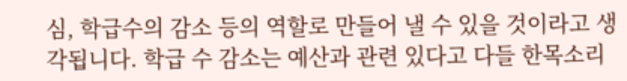심, 학급수의 감소 등의 역할로 만들어 낼 수 있을 것이라고 생각됩니다. 학급 수 감소는 예산과 관련 있다고 다들 한목소리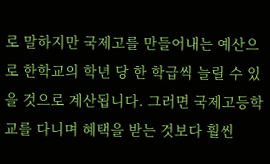로 말하지만 국제고를 만들어내는 예산으로 한학교의 학년 당 한 학급씩 늘릴 수 있을 것으로 계산됩니다. 그러면 국제고등학교를 다니며 혜택을 받는 것보다 훨씬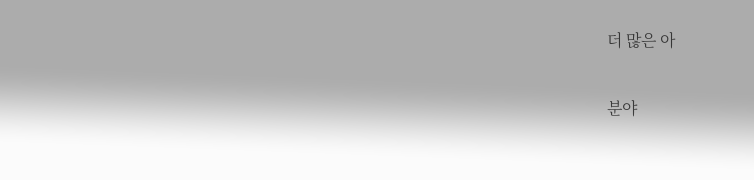더 많은 아

분야